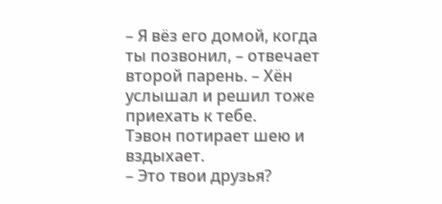– Я вёз его домой, когда ты позвонил, – отвечает второй парень. – Хён услышал и решил тоже приехать к тебе.
Тэвон потирает шею и вздыхает.
– Это твои друзья?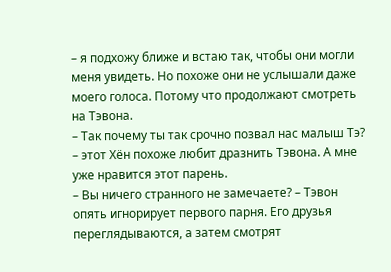– я подхожу ближе и встаю так, чтобы они могли меня увидеть. Но похоже они не услышали даже моего голоса. Потому что продолжают смотреть на Тэвона.
– Так почему ты так срочно позвал нас малыш Тэ? – этот Хён похоже любит дразнить Тэвона. А мне уже нравится этот парень.
– Вы ничего странного не замечаете? – Тэвон опять игнорирует первого парня. Его друзья переглядываются, а затем смотрят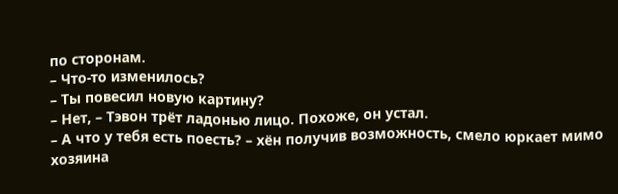по сторонам.
– Что-то изменилось?
– Ты повесил новую картину?
– Нет, – Тэвон трёт ладонью лицо. Похоже, он устал.
– А что у тебя есть поесть? – хён получив возможность, смело юркает мимо хозяина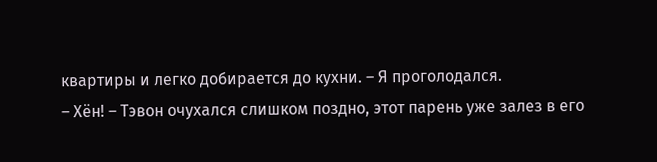квартиры и легко добирается до кухни. – Я проголодался.
– Хён! – Тэвон очухался слишком поздно, этот парень уже залез в его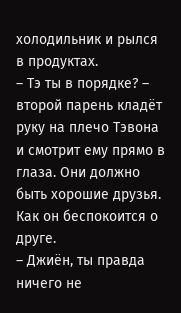холодильник и рылся в продуктах.
– Тэ ты в порядке? – второй парень кладёт руку на плечо Тэвона и смотрит ему прямо в глаза. Они должно быть хорошие друзья. Как он беспокоится о друге.
– Джиён, ты правда ничего не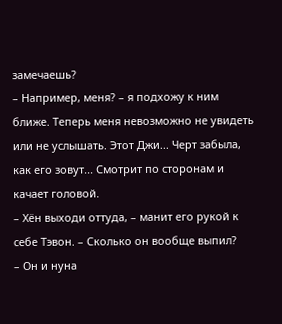замечаешь?
– Например, меня? – я подхожу к ним ближе. Теперь меня невозможно не увидеть или не услышать. Этот Джи... Черт забыла, как его зовут... Смотрит по сторонам и качает головой.
– Хён выходи оттуда, – манит его рукой к себе Тэвон. – Сколько он вообще выпил?
– Он и нуна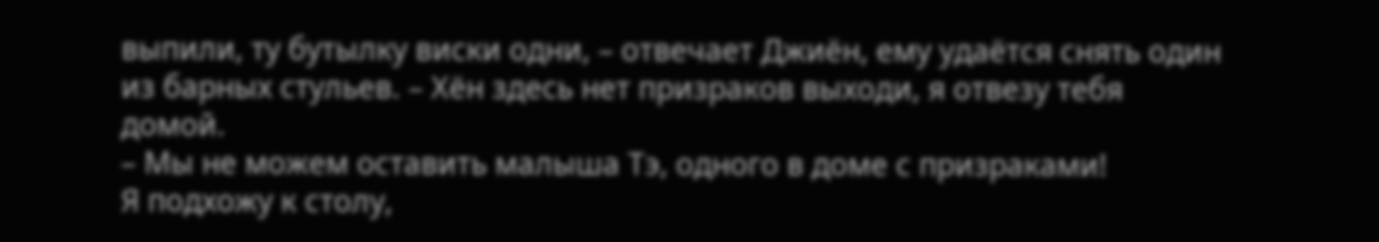выпили, ту бутылку виски одни, – отвечает Джиён, ему удаётся снять один из барных стульев. – Хён здесь нет призраков выходи, я отвезу тебя домой.
– Мы не можем оставить малыша Тэ, одного в доме с призраками!
Я подхожу к столу,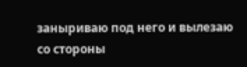заныриваю под него и вылезаю со стороны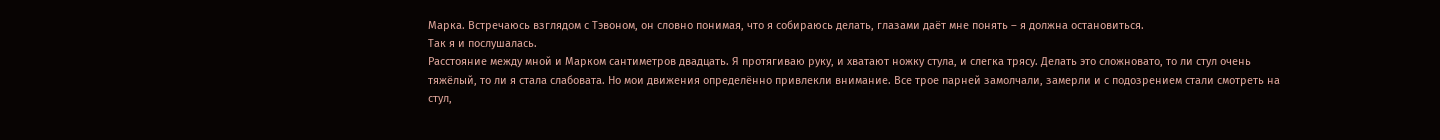Марка. Встречаюсь взглядом с Тэвоном, он словно понимая, что я собираюсь делать, глазами даёт мне понять – я должна остановиться.
Так я и послушалась.
Расстояние между мной и Марком сантиметров двадцать. Я протягиваю руку, и хватают ножку стула, и слегка трясу. Делать это сложновато, то ли стул очень тяжёлый, то ли я стала слабовата. Но мои движения определённо привлекли внимание. Все трое парней замолчали, замерли и с подозрением стали смотреть на стул,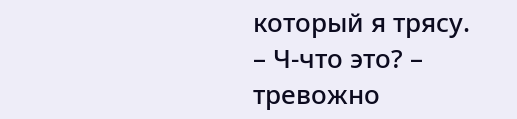который я трясу.
– Ч-что это? – тревожно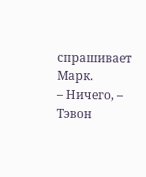спрашивает Марк.
– Ничего, – Тэвон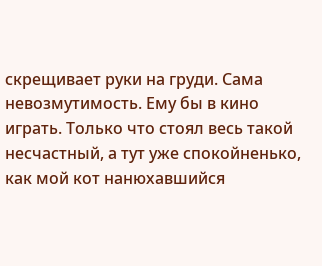скрещивает руки на груди. Сама невозмутимость. Ему бы в кино играть. Только что стоял весь такой несчастный, а тут уже спокойненько, как мой кот нанюхавшийся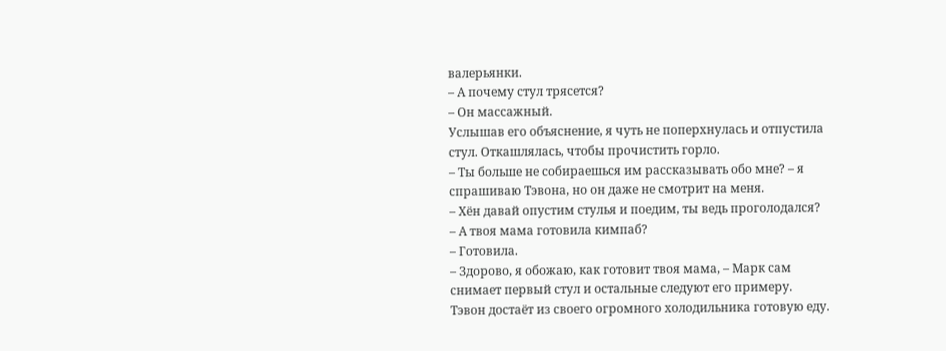валерьянки.
– А почему стул трясется?
– Он массажный.
Услышав его объяснение, я чуть не поперхнулась и отпустила стул. Откашлялась, чтобы прочистить горло.
– Ты больше не собираешься им рассказывать обо мне? – я спрашиваю Тэвона, но он даже не смотрит на меня.
– Хён давай опустим стулья и поедим, ты ведь проголодался?
– А твоя мама готовила кимпаб?
– Готовила.
– Здорово, я обожаю, как готовит твоя мама, – Марк сам снимает первый стул и остальные следуют его примеру.
Тэвон достаёт из своего огромного холодильника готовую еду.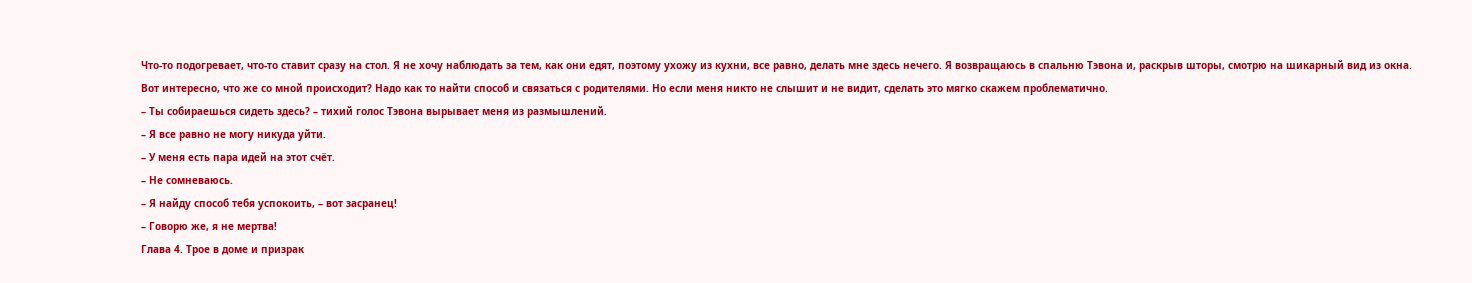Что-то подогревает, что-то ставит сразу на стол. Я не хочу наблюдать за тем, как они едят, поэтому ухожу из кухни, все равно, делать мне здесь нечего. Я возвращаюсь в спальню Тэвона и, раскрыв шторы, смотрю на шикарный вид из окна.
Вот интересно, что же со мной происходит? Надо как то найти способ и связаться с родителями. Но если меня никто не слышит и не видит, сделать это мягко скажем проблематично.
– Ты собираешься сидеть здесь? – тихий голос Тэвона вырывает меня из размышлений.
– Я все равно не могу никуда уйти.
– У меня есть пара идей на этот счёт.
– Не сомневаюсь.
– Я найду способ тебя успокоить, – вот засранец!
– Говорю же, я не мертва!
Глава 4. Трое в доме и призрак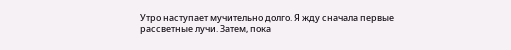Утро наступает мучительно долго. Я жду сначала первые рассветные лучи. Затем, пока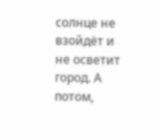солнце не взойдёт и не осветит город. А потом,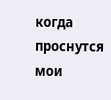когда проснутся мои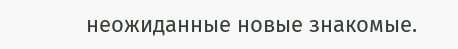неожиданные новые знакомые.